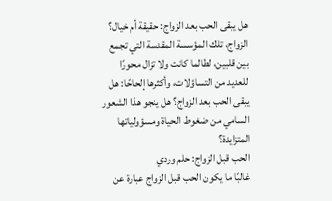هل يبقى الحب بعد الزواج: حقيقة أم خيال؟
الزواج، تلك المؤسسة المقدسة التي تجمع بين قلبين، لطالما كانت ولا تزال محورًا للعديد من التساؤلات، وأكثرها إلحاحًا: هل يبقى الحب بعد الزواج؟ هل ينجو هذا الشعور السامي من ضغوط الحياة ومسؤولياتها المتزايدة؟
الحب قبل الزواج: حلم وردي
غالبًا ما يكون الحب قبل الزواج عبارة عن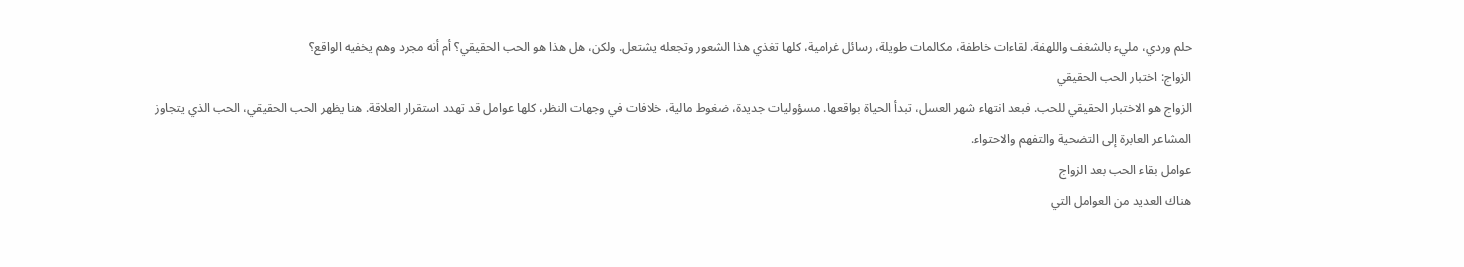حلم وردي، مليء بالشغف واللهفة. لقاءات خاطفة، مكالمات طويلة، رسائل غرامية، كلها تغذي هذا الشعور وتجعله يشتعل. ولكن، هل هذا هو الحب الحقيقي؟ أم أنه مجرد وهم يخفيه الواقع؟
الزواج: اختبار الحب الحقيقي
الزواج هو الاختبار الحقيقي للحب. فبعد انتهاء شهر العسل، تبدأ الحياة بواقعها. مسؤوليات جديدة، ضغوط مالية، خلافات في وجهات النظر، كلها عوامل قد تهدد استقرار العلاقة. هنا يظهر الحب الحقيقي، الحب الذي يتجاوز المشاعر العابرة إلى التضحية والتفهم والاحتواء.
عوامل بقاء الحب بعد الزواج
هناك العديد من العوامل التي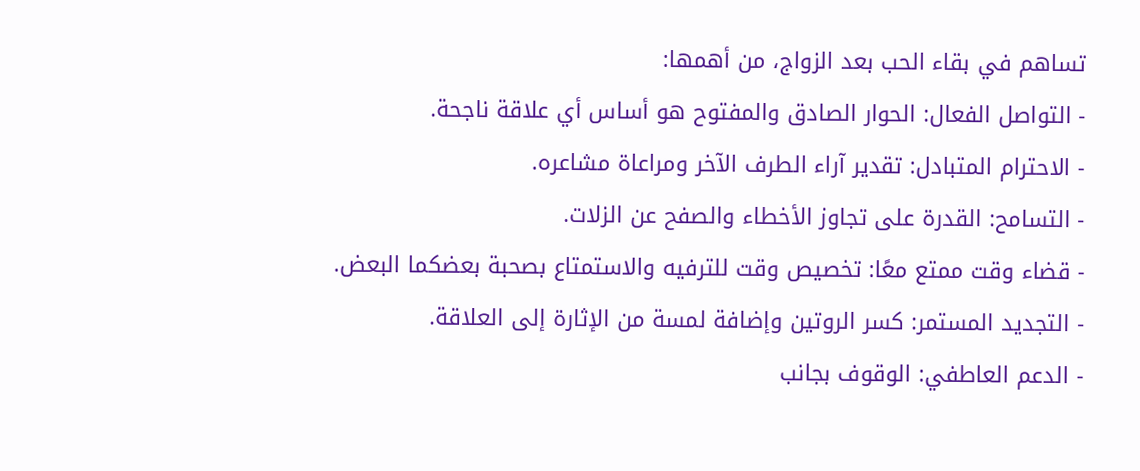تساهم في بقاء الحب بعد الزواج، من أهمها:
- التواصل الفعال: الحوار الصادق والمفتوح هو أساس أي علاقة ناجحة.
- الاحترام المتبادل: تقدير آراء الطرف الآخر ومراعاة مشاعره.
- التسامح: القدرة على تجاوز الأخطاء والصفح عن الزلات.
- قضاء وقت ممتع معًا: تخصيص وقت للترفيه والاستمتاع بصحبة بعضكما البعض.
- التجديد المستمر: كسر الروتين وإضافة لمسة من الإثارة إلى العلاقة.
- الدعم العاطفي: الوقوف بجانب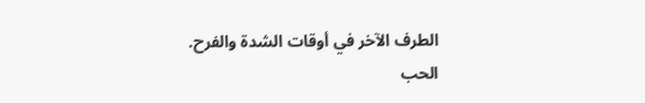الطرف الآخر في أوقات الشدة والفرح.
الحب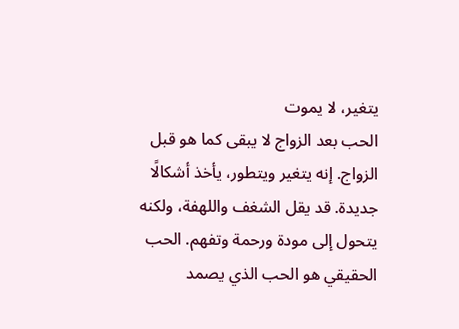يتغير، لا يموت
الحب بعد الزواج لا يبقى كما هو قبل الزواج. إنه يتغير ويتطور، يأخذ أشكالًا جديدة. قد يقل الشغف واللهفة، ولكنه يتحول إلى مودة ورحمة وتفهم. الحب الحقيقي هو الحب الذي يصمد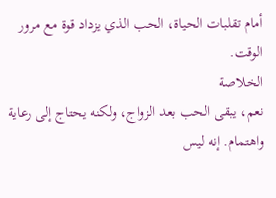أمام تقلبات الحياة، الحب الذي يزداد قوة مع مرور الوقت.
الخلاصة
نعم، يبقى الحب بعد الزواج، ولكنه يحتاج إلى رعاية واهتمام. إنه ليس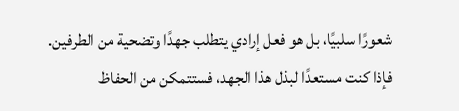شعورًا سلبيًا، بل هو فعل إرادي يتطلب جهدًا وتضحية من الطرفين. فإذا كنت مستعدًا لبذل هذا الجهد، فستتمكن من الحفاظ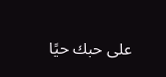على حبك حيًا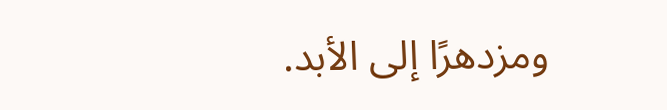ومزدهرًا إلى الأبد.